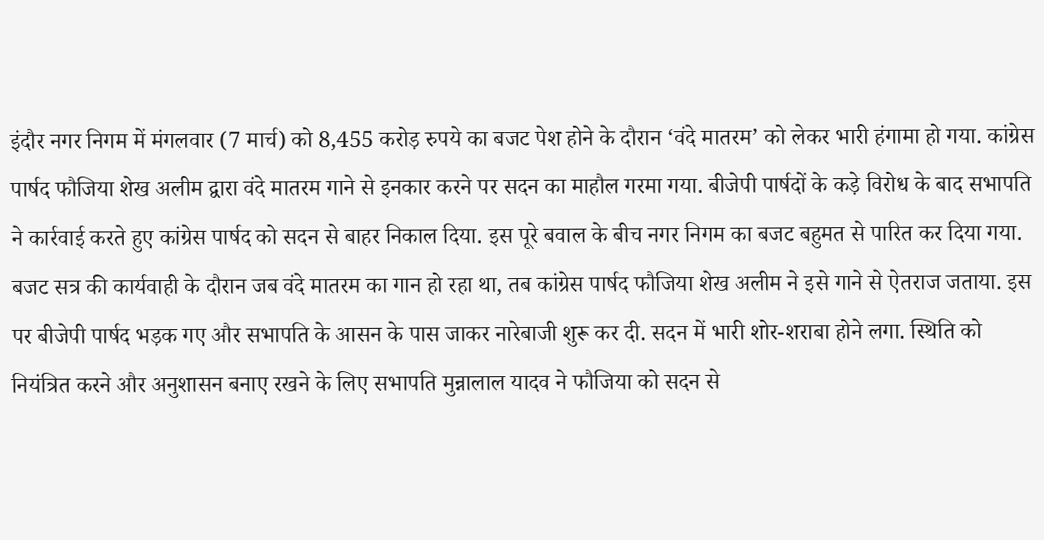इंदौर नगर निगम में मंगलवार (7 मार्च) को 8,455 करोड़ रुपये का बजट पेश होने के दौरान ‘वंदे मातरम’ को लेकर भारी हंगामा हो गया. कांग्रेस पार्षद फौजिया शेख अलीम द्वारा वंदे मातरम गाने से इनकार करने पर सदन का माहौल गरमा गया. बीजेपी पार्षदों के कड़े विरोध के बाद सभापति ने कार्रवाई करते हुए कांग्रेस पार्षद को सदन से बाहर निकाल दिया. इस पूरे बवाल के बीच नगर निगम का बजट बहुमत से पारित कर दिया गया.
बजट सत्र की कार्यवाही के दौरान जब वंदे मातरम का गान हो रहा था, तब कांग्रेस पार्षद फौजिया शेख अलीम ने इसे गाने से ऐतराज जताया. इस पर बीजेपी पार्षद भड़क गए और सभापति के आसन के पास जाकर नारेबाजी शुरू कर दी. सदन में भारी शोर-शराबा होने लगा. स्थिति को नियंत्रित करने और अनुशासन बनाए रखने के लिए सभापति मुन्नालाल यादव ने फौजिया को सदन से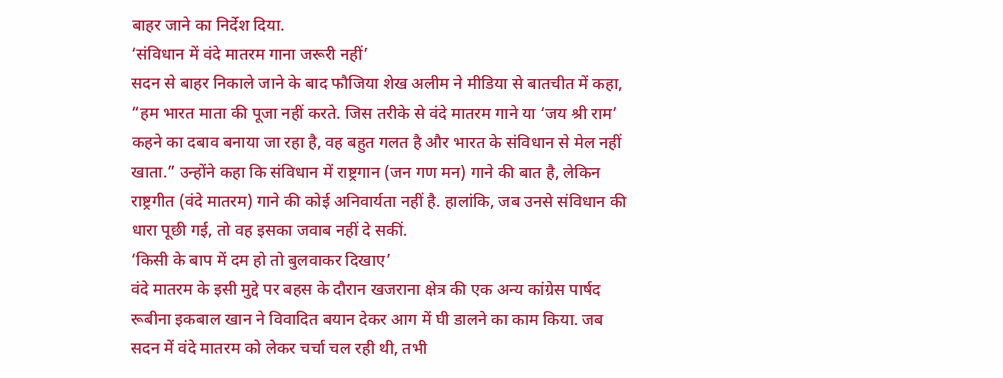बाहर जाने का निर्देश दिया.
‘संविधान में वंदे मातरम गाना जरूरी नहीं’
सदन से बाहर निकाले जाने के बाद फौजिया शेख अलीम ने मीडिया से बातचीत में कहा, “हम भारत माता की पूजा नहीं करते. जिस तरीके से वंदे मातरम गाने या ‘जय श्री राम’ कहने का दबाव बनाया जा रहा है, वह बहुत गलत है और भारत के संविधान से मेल नहीं खाता.” उन्होंने कहा कि संविधान में राष्ट्रगान (जन गण मन) गाने की बात है, लेकिन राष्ट्रगीत (वंदे मातरम) गाने की कोई अनिवार्यता नहीं है. हालांकि, जब उनसे संविधान की धारा पूछी गई, तो वह इसका जवाब नहीं दे सकीं.
‘किसी के बाप में दम हो तो बुलवाकर दिखाए’
वंदे मातरम के इसी मुद्दे पर बहस के दौरान खजराना क्षेत्र की एक अन्य कांग्रेस पार्षद रूबीना इकबाल खान ने विवादित बयान देकर आग में घी डालने का काम किया. जब सदन में वंदे मातरम को लेकर चर्चा चल रही थी, तभी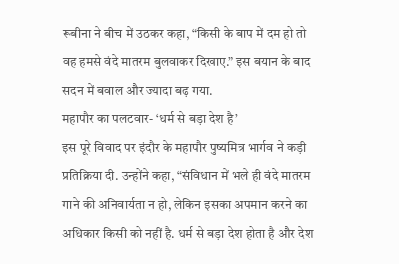रूबीना ने बीच में उठकर कहा, “किसी के बाप में दम हो तो वह हमसे वंदे मातरम बुलवाकर दिखाए.” इस बयान के बाद सदन में बवाल और ज्यादा बढ़ गया.
महापौर का पलटवार- ‘धर्म से बड़ा देश है’
इस पूरे विवाद पर इंदौर के महापौर पुष्यमित्र भार्गव ने कड़ी प्रतिक्रिया दी. उन्होंने कहा, “संविधान में भले ही वंदे मातरम गाने की अनिवार्यता न हो, लेकिन इसका अपमान करने का अधिकार किसी को नहीं है. धर्म से बड़ा देश होता है और देश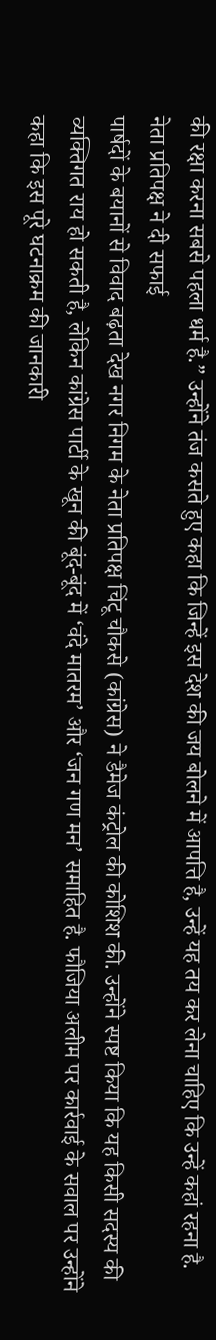की रक्षा करना सबसे पहला धर्म है.” उन्होंने तंज कसते हुए कहा कि जिन्हें इस देश की जय बोलने में आपत्ति है, उन्हें यह तय कर लेना चाहिए कि उन्हें कहां रहना है.
नेता प्रतिपक्ष ने दी सफाई
पार्षदों के बयानों से विवाद बढ़ता देख नगर निगम के नेता प्रतिपक्ष चिंटू चौकसे (कांग्रेस) ने डैमेज कंट्रोल की कोशिश की. उन्होंने स्पष्ट किया कि यह किसी सदस्य की व्यक्तिगत राय हो सकती है, लेकिन कांग्रेस पार्टी के खून की बूंद-बूंद में ‘वंदे मातरम’ और ‘जन गण मन’ समाहित है. फौजिया अलीम पर कार्रवाई के सवाल पर उन्होंने कहा कि इस पूरे घटनाक्रम की जानकारी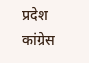प्रदेश कांग्रेस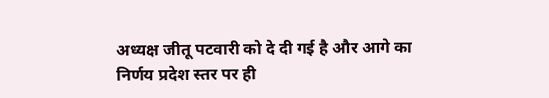अध्यक्ष जीतू पटवारी को दे दी गई है और आगे का निर्णय प्रदेश स्तर पर ही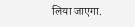लिया जाएगा.